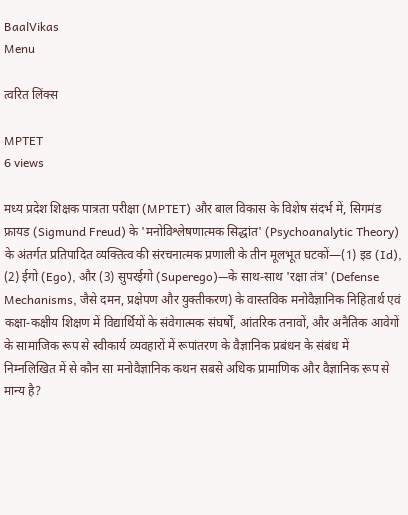BaalVikas
Menu

त्वरित लिंक्स

MPTET
6 views

मध्य प्रदेश शिक्षक पात्रता परीक्षा (MPTET) और बाल विकास के विशेष संदर्भ में, सिगमंड फ्रायड (Sigmund Freud) के 'मनोविश्लेषणात्मक सिद्धांत' (Psychoanalytic Theory) के अंतर्गत प्रतिपादित व्यक्तित्व की संरचनात्मक प्रणाली के तीन मूलभूत घटकों—(1) इड (Id), (2) ईगो (Ego), और (3) सुपरईगो (Superego)—के साथ-साथ 'रक्षा तंत्र' (Defense Mechanisms, जैसे दमन, प्रक्षेपण और युक्तीकरण) के वास्तविक मनोवैज्ञानिक निहितार्थ एवं कक्षा-कक्षीय शिक्षण में विद्यार्थियों के संवेगात्मक संघर्षों, आंतरिक तनावों, और अनैतिक आवेगों के सामाजिक रूप से स्वीकार्य व्यवहारों में रूपांतरण के वैज्ञानिक प्रबंधन के संबंध में निम्नलिखित में से कौन सा मनोवैज्ञानिक कथन सबसे अधिक प्रामाणिक और वैज्ञानिक रूप से मान्य है?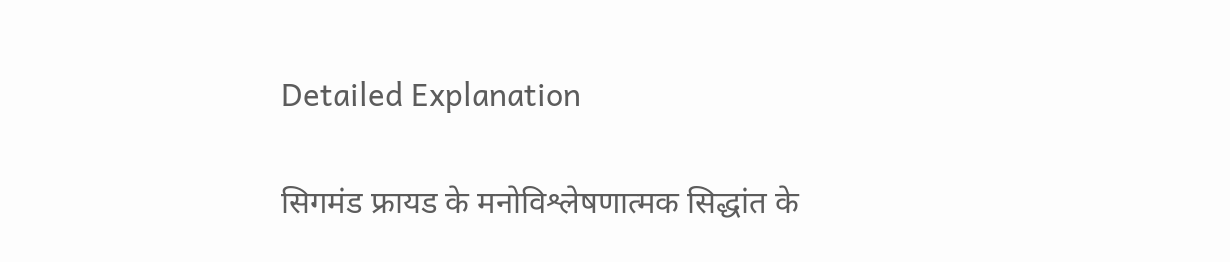Detailed Explanation

सिगमंड फ्रायड के मनोविश्लेषणात्मक सिद्धांत के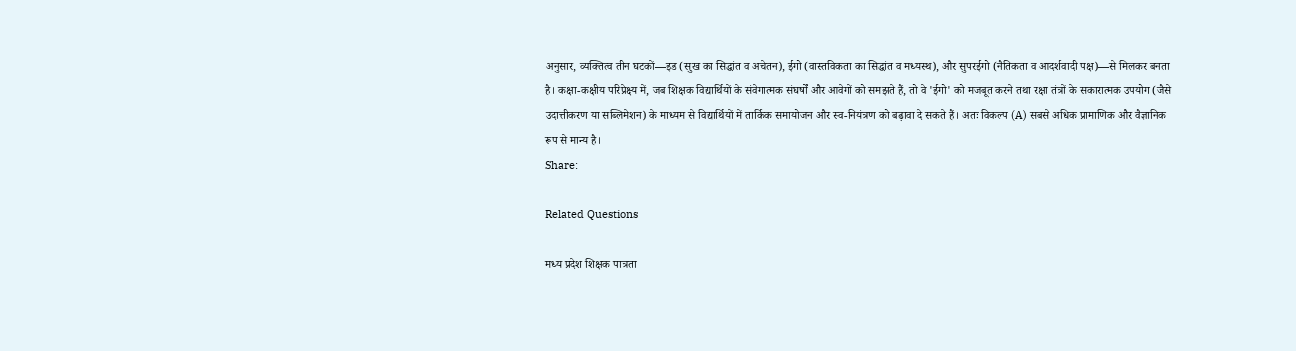अनुसार, व्यक्तित्व तीन घटकों—इड (सुख का सिद्धांत व अचेतन), ईगो (वास्तविकता का सिद्धांत व मध्यस्थ), और सुपरईगो (नैतिकता व आदर्शवादी पक्ष)—से मिलकर बनता है। कक्षा-कक्षीय परिप्रेक्ष्य में, जब शिक्षक विद्यार्थियों के संवेगात्मक संघर्षों और आवेगों को समझते हैं, तो वे 'ईगो' को मजबूत करने तथा रक्षा तंत्रों के सकारात्मक उपयोग (जैसे उदात्तीकरण या सब्लिमेशन) के माध्यम से विद्यार्थियों में तार्किक समायोजन और स्व-नियंत्रण को बढ़ावा दे सकते हैं। अतः विकल्प (A) सबसे अधिक प्रामाणिक और वैज्ञानिक रूप से मान्य है।
Share:

Related Questions

मध्य प्रदेश शिक्षक पात्रता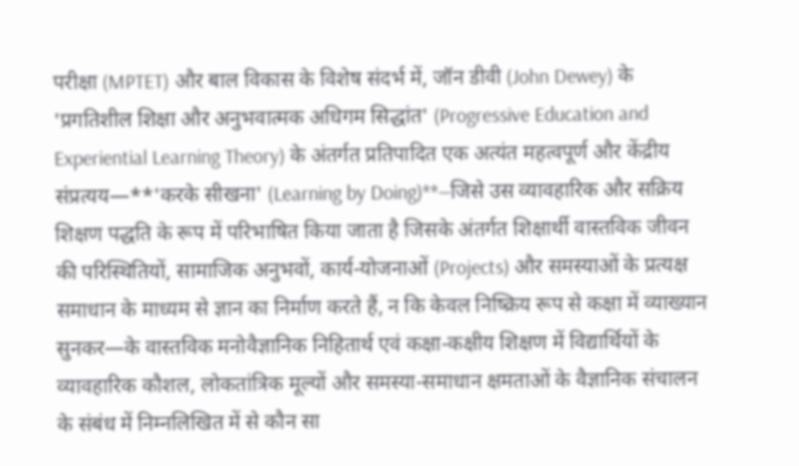परीक्षा (MPTET) और बाल विकास के विशेष संदर्भ में, जॉन डीवी (John Dewey) के 'प्रगतिशील शिक्षा और अनुभवात्मक अधिगम सिद्धांत' (Progressive Education and Experiential Learning Theory) के अंतर्गत प्रतिपादित एक अत्यंत महत्वपूर्ण और केंद्रीय संप्रत्यय—**'करके सीखना' (Learning by Doing)**—जिसे उस व्यावहारिक और सक्रिय शिक्षण पद्धति के रूप में परिभाषित किया जाता है जिसके अंतर्गत शिक्षार्थी वास्तविक जीवन की परिस्थितियों, सामाजिक अनुभवों, कार्य-योजनाओं (Projects) और समस्याओं के प्रत्यक्ष समाधान के माध्यम से ज्ञान का निर्माण करते हैं, न कि केवल निष्क्रिय रूप से कक्षा में व्याख्यान सुनकर—के वास्तविक मनोवैज्ञानिक निहितार्थ एवं कक्षा-कक्षीय शिक्षण में विद्यार्थियों के व्यावहारिक कौशल, लोकतांत्रिक मूल्यों और समस्या-समाधान क्षमताओं के वैज्ञानिक संचालन के संबंध में निम्नलिखित में से कौन सा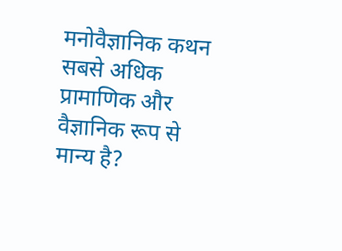मनोवैज्ञानिक कथन सबसे अधिक प्रामाणिक और वैज्ञानिक रूप से मान्य है?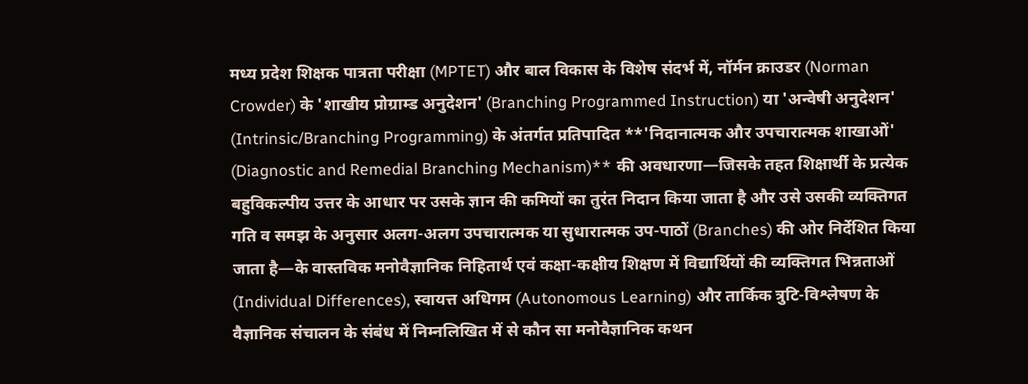मध्य प्रदेश शिक्षक पात्रता परीक्षा (MPTET) और बाल विकास के विशेष संदर्भ में, नॉर्मन क्राउडर (Norman Crowder) के 'शाखीय प्रोग्राम्ड अनुदेशन' (Branching Programmed Instruction) या 'अन्वेषी अनुदेशन' (Intrinsic/Branching Programming) के अंतर्गत प्रतिपादित **'निदानात्मक और उपचारात्मक शाखाओं' (Diagnostic and Remedial Branching Mechanism)** की अवधारणा—जिसके तहत शिक्षार्थी के प्रत्येक बहुविकल्पीय उत्तर के आधार पर उसके ज्ञान की कमियों का तुरंत निदान किया जाता है और उसे उसकी व्यक्तिगत गति व समझ के अनुसार अलग-अलग उपचारात्मक या सुधारात्मक उप-पाठों (Branches) की ओर निर्देशित किया जाता है—के वास्तविक मनोवैज्ञानिक निहितार्थ एवं कक्षा-कक्षीय शिक्षण में विद्यार्थियों की व्यक्तिगत भिन्नताओं (Individual Differences), स्वायत्त अधिगम (Autonomous Learning) और तार्किक त्रुटि-विश्लेषण के वैज्ञानिक संचालन के संबंध में निम्नलिखित में से कौन सा मनोवैज्ञानिक कथन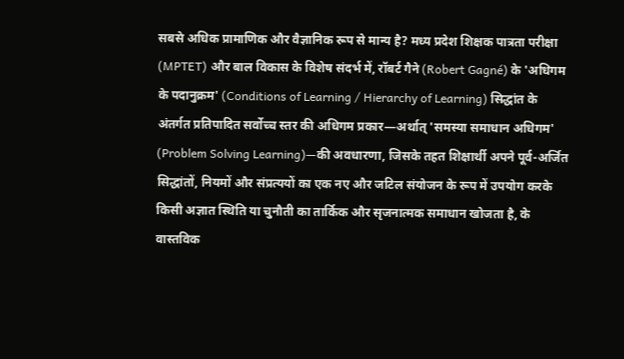सबसे अधिक प्रामाणिक और वैज्ञानिक रूप से मान्य है? मध्य प्रदेश शिक्षक पात्रता परीक्षा (MPTET) और बाल विकास के विशेष संदर्भ में, रॉबर्ट गैने (Robert Gagné) के 'अधिगम के पदानुक्रम' (Conditions of Learning / Hierarchy of Learning) सिद्धांत के अंतर्गत प्रतिपादित सर्वोच्च स्तर की अधिगम प्रकार—अर्थात् 'समस्या समाधान अधिगम' (Problem Solving Learning)—की अवधारणा, जिसके तहत शिक्षार्थी अपने पूर्व-अर्जित सिद्धांतों, नियमों और संप्रत्ययों का एक नए और जटिल संयोजन के रूप में उपयोग करके किसी अज्ञात स्थिति या चुनौती का तार्किक और सृजनात्मक समाधान खोजता है, के वास्तविक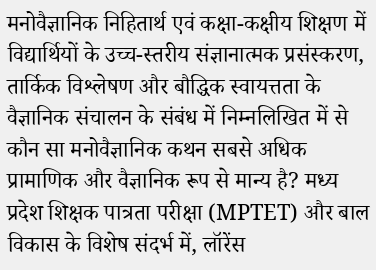मनोवैज्ञानिक निहितार्थ एवं कक्षा-कक्षीय शिक्षण में विद्यार्थियों के उच्च-स्तरीय संज्ञानात्मक प्रसंस्करण, तार्किक विश्लेषण और बौद्धिक स्वायत्तता के वैज्ञानिक संचालन के संबंध में निम्नलिखित में से कौन सा मनोवैज्ञानिक कथन सबसे अधिक प्रामाणिक और वैज्ञानिक रूप से मान्य है? मध्य प्रदेश शिक्षक पात्रता परीक्षा (MPTET) और बाल विकास के विशेष संदर्भ में, लॉरेंस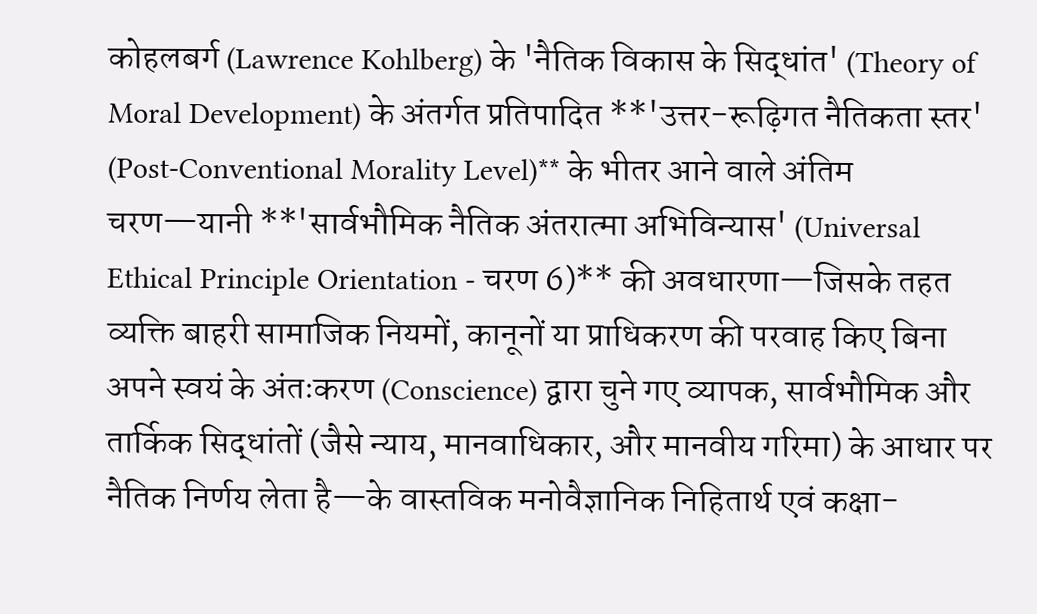कोहलबर्ग (Lawrence Kohlberg) के 'नैतिक विकास के सिद्धांत' (Theory of Moral Development) के अंतर्गत प्रतिपादित **'उत्तर-रूढ़िगत नैतिकता स्तर' (Post-Conventional Morality Level)** के भीतर आने वाले अंतिम चरण—यानी **'सार्वभौमिक नैतिक अंतरात्मा अभिविन्यास' (Universal Ethical Principle Orientation - चरण 6)** की अवधारणा—जिसके तहत व्यक्ति बाहरी सामाजिक नियमों, कानूनों या प्राधिकरण की परवाह किए बिना अपने स्वयं के अंतःकरण (Conscience) द्वारा चुने गए व्यापक, सार्वभौमिक और तार्किक सिद्धांतों (जैसे न्याय, मानवाधिकार, और मानवीय गरिमा) के आधार पर नैतिक निर्णय लेता है—के वास्तविक मनोवैज्ञानिक निहितार्थ एवं कक्षा-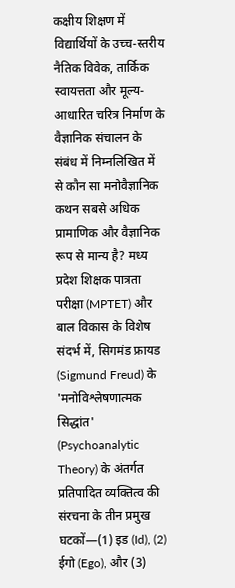कक्षीय शिक्षण में विद्यार्थियों के उच्च-स्तरीय नैतिक विवेक, तार्किक स्वायत्तता और मूल्य-आधारित चरित्र निर्माण के वैज्ञानिक संचालन के संबंध में निम्नलिखित में से कौन सा मनोवैज्ञानिक कथन सबसे अधिक प्रामाणिक और वैज्ञानिक रूप से मान्य है? मध्य प्रदेश शिक्षक पात्रता परीक्षा (MPTET) और बाल विकास के विशेष संदर्भ में, सिगमंड फ्रायड (Sigmund Freud) के 'मनोविश्लेषणात्मक सिद्धांत' (Psychoanalytic Theory) के अंतर्गत प्रतिपादित व्यक्तित्व की संरचना के तीन प्रमुख घटकों—(1) इड (Id), (2) ईगो (Ego), और (3)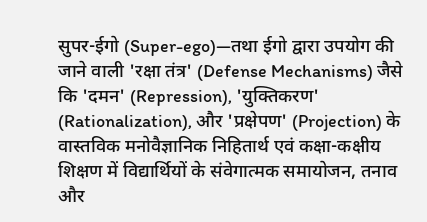सुपर-ईगो (Super-ego)—तथा ईगो द्वारा उपयोग की जाने वाली 'रक्षा तंत्र' (Defense Mechanisms) जैसे कि 'दमन' (Repression), 'युक्तिकरण' (Rationalization), और 'प्रक्षेपण' (Projection) के वास्तविक मनोवैज्ञानिक निहितार्थ एवं कक्षा-कक्षीय शिक्षण में विद्यार्थियों के संवेगात्मक समायोजन, तनाव और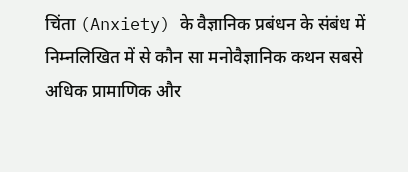चिंता (Anxiety) के वैज्ञानिक प्रबंधन के संबंध में निम्नलिखित में से कौन सा मनोवैज्ञानिक कथन सबसे अधिक प्रामाणिक और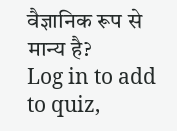वैज्ञानिक रूप से मान्य है?
Log in to add to quiz,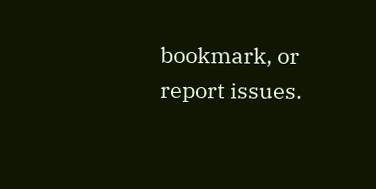bookmark, or report issues.